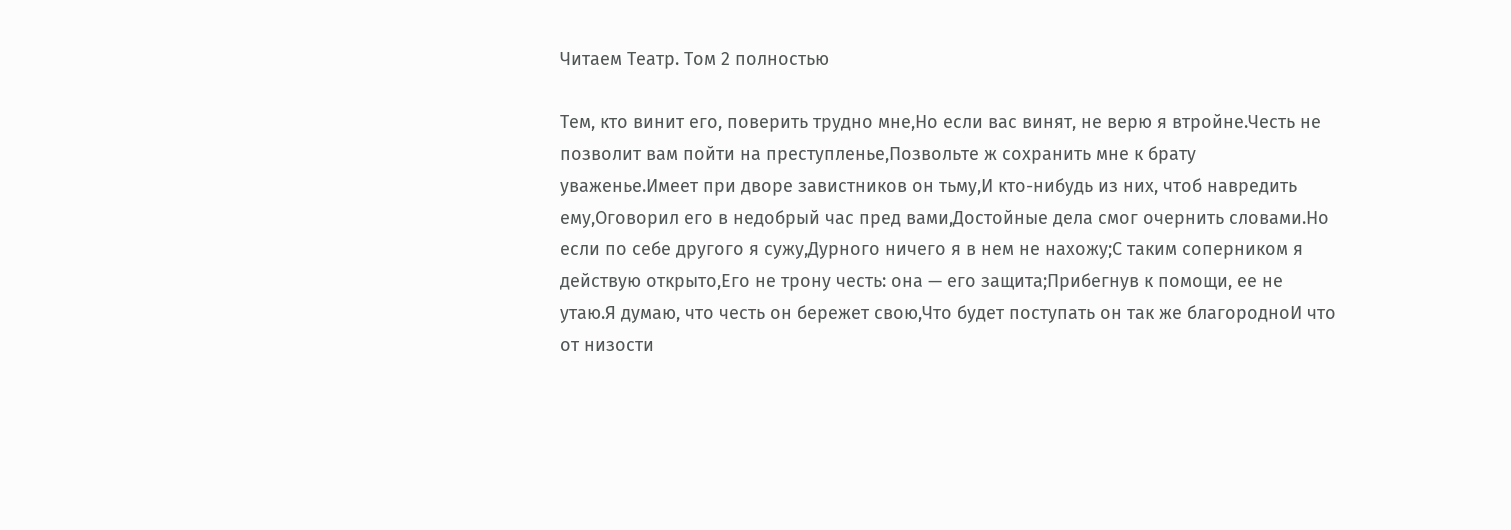Читаем Театр. Том 2 полностью

Тем, кто винит его, поверить трудно мне,Но если вас винят, не верю я втройне.Честь не позволит вам пойти на преступленье,Позвольте ж сохранить мне к брату уваженье.Имеет при дворе завистников он тьму,И кто-нибудь из них, чтоб навредить ему,Оговорил его в недобрый час пред вами,Достойные дела смог очернить словами.Но если по себе другого я сужу,Дурного ничего я в нем не нахожу;С таким соперником я действую открыто,Его не трону честь: она — его защита;Прибегнув к помощи, ее не утаю.Я думаю, что честь он бережет свою,Что будет поступать он так же благородноИ что от низости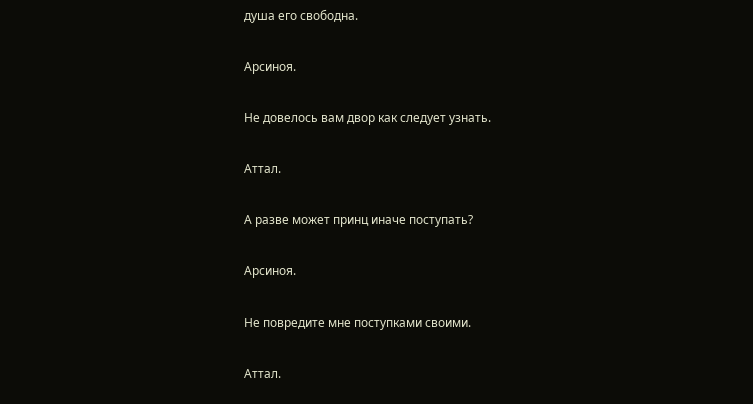душа его свободна.

Арсиноя.

Не довелось вам двор как следует узнать.

Аттал.

А разве может принц иначе поступать?

Арсиноя.

Не повредите мне поступками своими.

Аттал.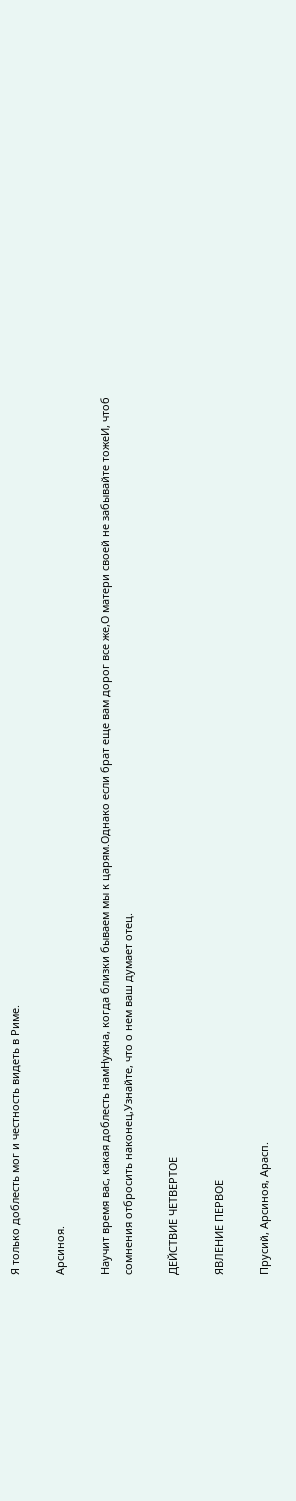Я только доблесть мог и честность видеть в Риме.

Арсиноя.

Научит время вас, какая доблесть намНужна, когда близки бываем мы к царям.Однако если брат еще вам дорог все же,О матери своей не забывайте тожеИ, чтоб сомнения отбросить наконец,Узнайте, что о нем ваш думает отец.

ДЕЙСТВИЕ ЧЕТВЕРТОЕ

ЯВЛЕНИЕ ПЕРВОЕ

Прусий, Арсиноя, Арасп.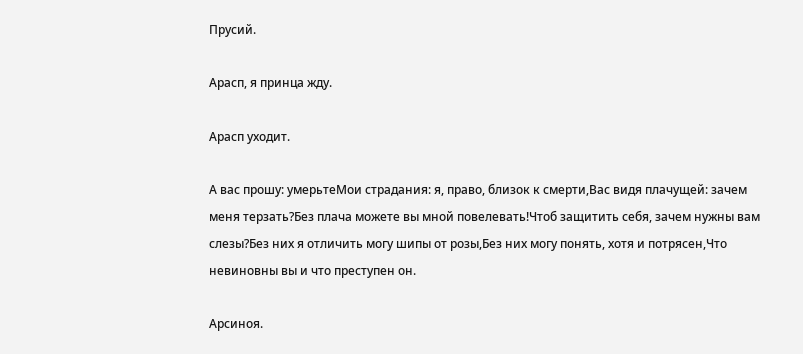Прусий.

Арасп, я принца жду.

Арасп уходит.

А вас прошу: умерьтеМои страдания: я, право, близок к смерти,Вас видя плачущей: зачем меня терзать?Без плача можете вы мной повелевать!Чтоб защитить себя, зачем нужны вам слезы?Без них я отличить могу шипы от розы,Без них могу понять, хотя и потрясен,Что невиновны вы и что преступен он.

Арсиноя.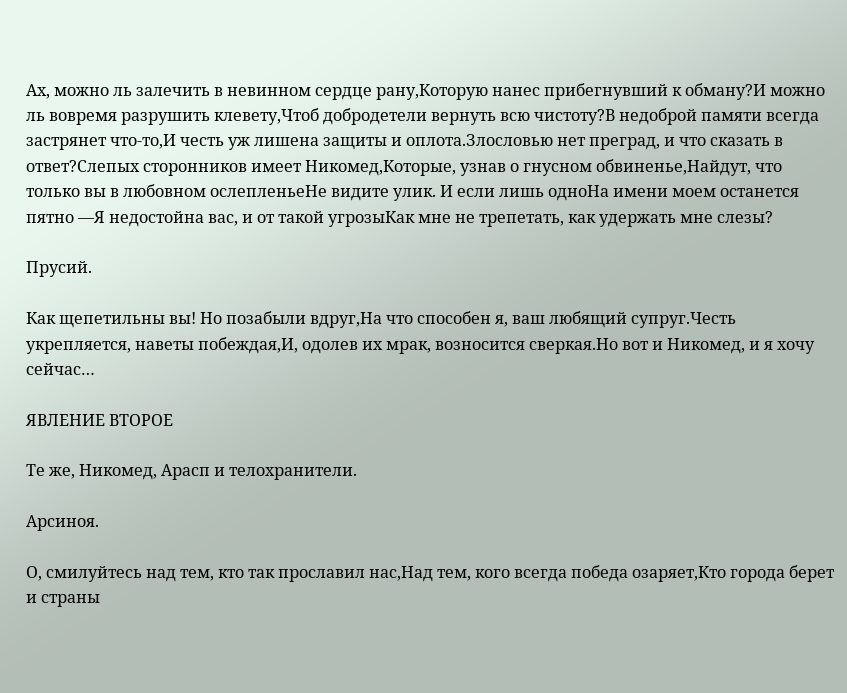Ах, можно ль залечить в невинном сердце рану,Которую нанес прибегнувший к обману?И можно ль вовремя разрушить клевету,Чтоб добродетели вернуть всю чистоту?В недоброй памяти всегда застрянет что-то,И честь уж лишена защиты и оплота.Злословью нет преград, и что сказать в ответ?Слепых сторонников имеет Никомед,Которые, узнав о гнусном обвиненье,Найдут, что только вы в любовном ослепленьеНе видите улик. И если лишь одноНа имени моем останется пятно —Я недостойна вас, и от такой угрозыКак мне не трепетать, как удержать мне слезы?

Прусий.

Как щепетильны вы! Но позабыли вдруг,На что способен я, ваш любящий супруг.Честь укрепляется, наветы побеждая,И, одолев их мрак, возносится сверкая.Но вот и Никомед, и я хочу сейчас…

ЯВЛЕНИЕ ВТОРОЕ

Те же, Никомед, Арасп и телохранители.

Арсиноя.

О, смилуйтесь над тем, кто так прославил нас,Над тем, кого всегда победа озаряет,Кто города берет и страны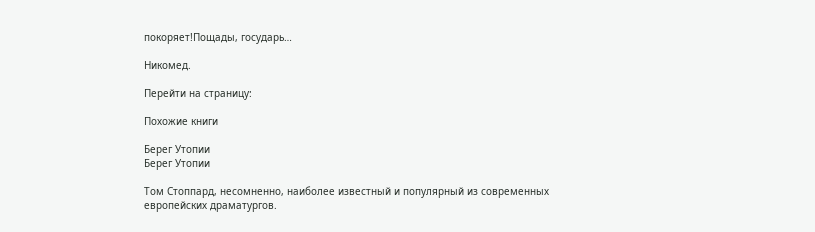покоряет!Пощады, государь…

Никомед.

Перейти на страницу:

Похожие книги

Берег Утопии
Берег Утопии

Том Стоппард, несомненно, наиболее известный и популярный из современных европейских драматургов.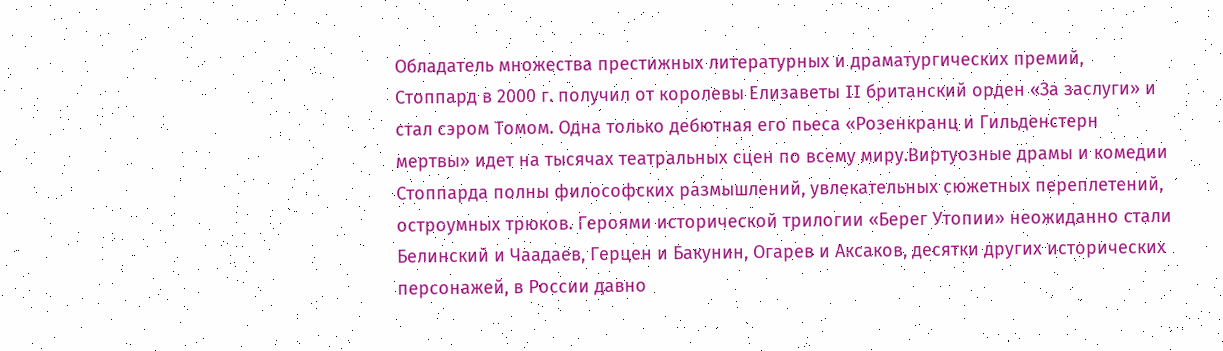Обладатель множества престижных литературных и драматургических премий, Стоппард в 2000 г. получил от королевы Елизаветы II британский орден «За заслуги» и стал сэром Томом. Одна только дебютная его пьеса «Розенкранц и Гильденстерн мертвы» идет на тысячах театральных сцен по всему миру.Виртуозные драмы и комедии Стоппарда полны философских размышлений, увлекательных сюжетных переплетений, остроумных трюков. Героями исторической трилогии «Берег Утопии» неожиданно стали Белинский и Чаадаев, Герцен и Бакунин, Огарев и Аксаков, десятки других исторических персонажей, в России давно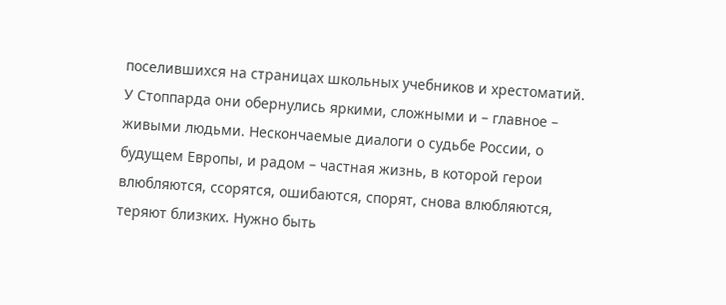поселившихся на страницах школьных учебников и хрестоматий. У Стоппарда они обернулись яркими, сложными и – главное – живыми людьми. Нескончаемые диалоги о судьбе России, о будущем Европы, и радом – частная жизнь, в которой герои влюбляются, ссорятся, ошибаются, спорят, снова влюбляются, теряют близких. Нужно быть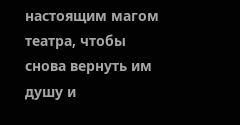настоящим магом театра, чтобы снова вернуть им душу и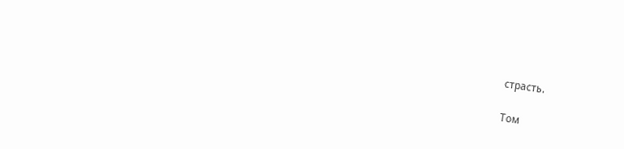страсть.

Том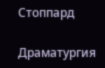Стоппард

Драматургия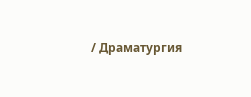/ Драматургия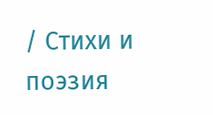/ Стихи и поэзия